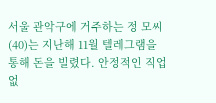서울 관악구에 거주하는 정 모씨(40)는 지난해 11월 텔레그램을 통해 돈을 빌렸다. 안정적인 직업 없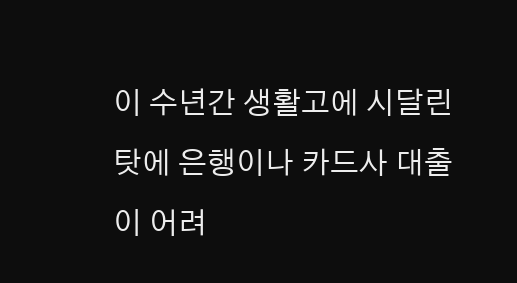이 수년간 생활고에 시달린 탓에 은행이나 카드사 대출이 어려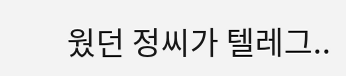웠던 정씨가 텔레그..